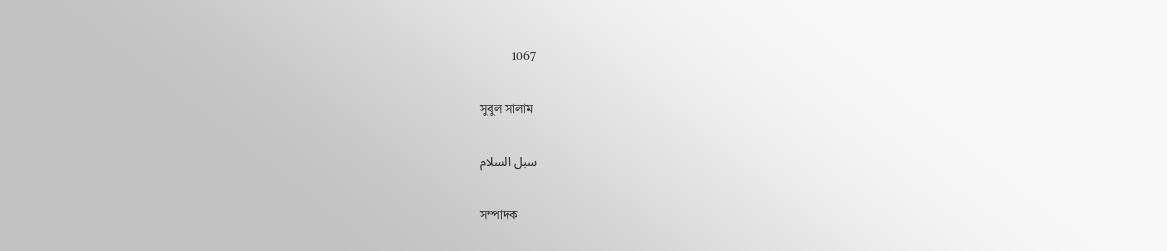1067

সুবুল সালাম

سبل السلام

সম্পাদক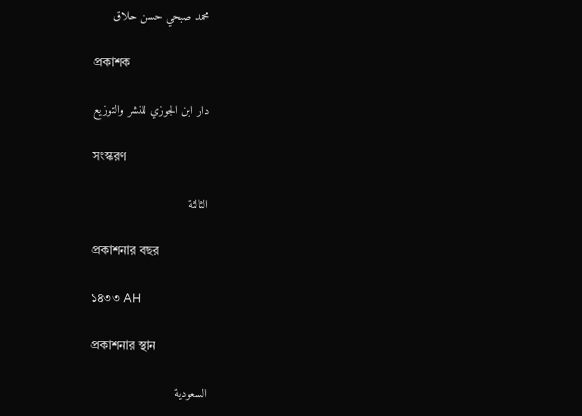محمد صبحي حسن حلاق

প্রকাশক

دار ابن الجوزي للنشر والتوزيع

সংস্করণ

الثالثة

প্রকাশনার বছর

১৪৩৩ AH

প্রকাশনার স্থান

السعودية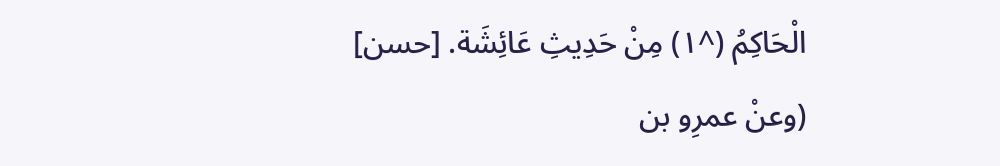الْحَاكِمُ (^١) مِنْ حَدِيثِ عَائِشَة. [حسن]
(وعنْ عمرِو بن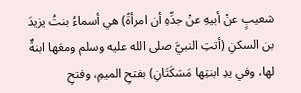شعيبٍ عنْ أبيهِ عنْ جدِّهِ أن امرأةً) هي أسماءُ بنتُ يزيدَ بن السكنِ (أتتِ النبيَّ صلى الله عليه وسلم ومعَها ابنةٌ لها، وفي يدِ ابنتِها مَسَكَتَانِ) بفتحِ الميمِ، وفتحِ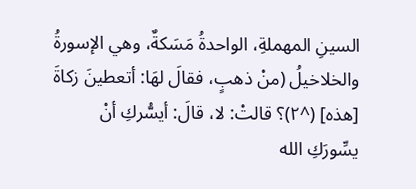السينِ المهملةِ، الواحدةُ مَسَكةٌ، وهي الإسورةُ والخلاخيلُ (منْ ذهبٍ، فقالَ لهَا: أتعطينَ زكاةَ [هذه] (^٢)؟ قالتْ: لا، قالَ: أيسُّركِ أنْ يسِّورَكِ الله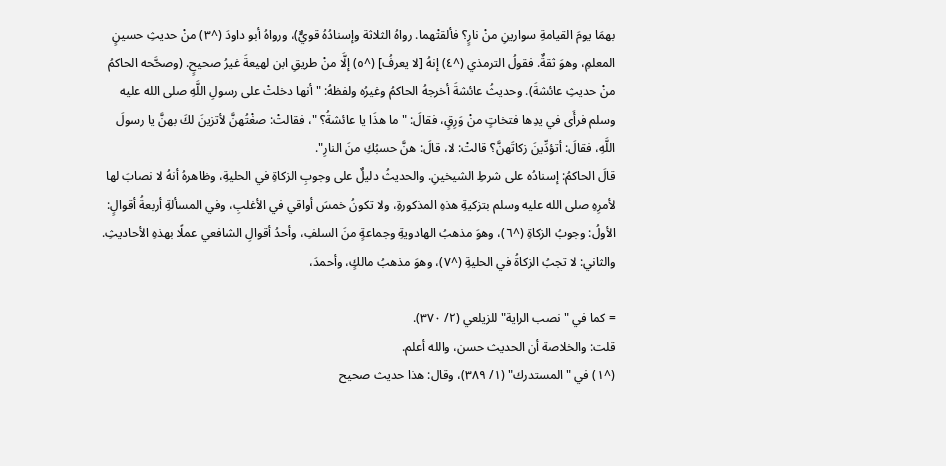بهمَا يومَ القيامةِ سوارينِ منْ نارٍ؟ فألقتْهما. رواهُ الثلاثة وإسنادُهُ قويٌّ)، ورواهُ أبو داودَ (^٣) منْ حديثِ حسينٍ المعلمِ، وهوَ ثقةٌ. فقولُ الترمذي (^٤) إنهُ [لا يعرفُ] (^٥) إلَّا منْ طريقِ ابن لهيعةَ غيرُ صحيحٍ. (وصحَّحه الحاكمُ منْ حديثِ عائشةَ). وحديثُ عائشةَ أخرجهُ الحاكمُ وغيرُه ولفظهُ: "أنها دخلتْ على رسولِ اللَّهِ صلى الله عليه وسلم فرأَى في يدِها فتخاتٍ منْ وَرِقٍ، فقالَ: "ما هذَا يا عائشةُ؟ "، فقالتْ: صغْتُهنَّ لأتزينَ لكَ بهنَّ يا رسولَ اللَّهِ، فقالَ: أتؤدِّينَ زكاتَهنَّ؟ قالتْ: لا، قالَ: هنَّ حسبُكِ منَ النارِ".
قالَ الحاكمُ: إسنادُه على شرطِ الشيخينِ. والحديثُ دليلٌ على وجوبِ الزكاةِ في الحليةِ، وظاهرهُ أنهُ لا نصابَ لها لأمرِهِ صلى الله عليه وسلم بتزكيةِ هذهِ المذكورةِ، ولا تكونُ خمسَ أواقي في الأغلبِ، وفي المسألةِ أربعةُ أقوالٍ:
الأولُ: وجوبُ الزكاةِ (^٦)، وهوَ مذهبُ الهادويةِ وجماعةٍ منَ السلفِ، وأحدُ أقوالِ الشافعي عملًا بهذهِ الأحاديثِ.
والثاني: لا تجبُ الزكاةُ في الحليةِ (^٧)، وهوَ مذهبُ مالكٍ، وأحمدَ،

= كما في "نصب الراية" للزيلعي (٢/ ٣٧٠).
قلت: والخلاصة أن الحديث حسن، والله أعلم.
(^١) في "المستدرك" (١/ ٣٨٩)، وقال: هذا حديث صحيح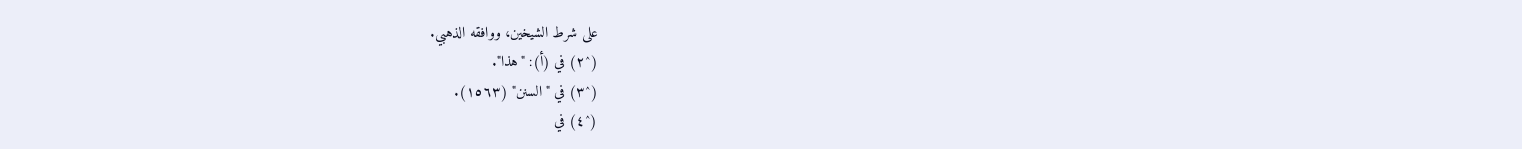على شرط الشيخين، ووافقه الذهبي.
(^٢) في (أ): "هذا".
(^٣) في "السنن" (١٥٦٣).
(^٤) في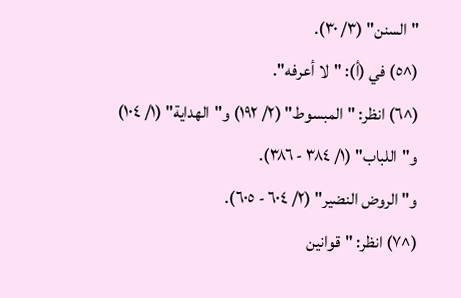"السنن" (٣/ ٣٠).
(^٥) في (أ): "لا أعرفه".
(^٦) انظر: "المبسوط" (٢/ ١٩٢) و"الهداية" (١/ ١٠٤) و"اللباب" (١/ ٣٨٤ - ٣٨٦).
و"الروض النضير" (٢/ ٦٠٤ - ٦٠٥).
(^٧) انظر: "قوانين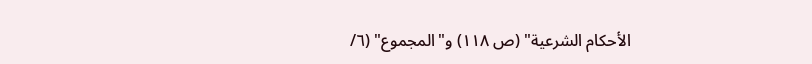الأحكام الشرعية" (ص ١١٨) و"المجموع" (٦/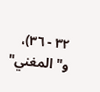٣٢ - ٣٦)، و"المغني"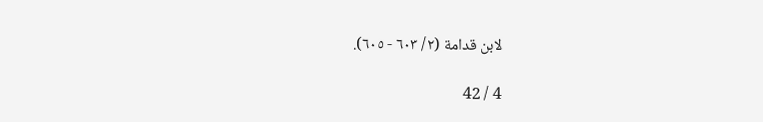لابن قدامة (٢/ ٦٠٣ - ٦٠٥).

4 / 42